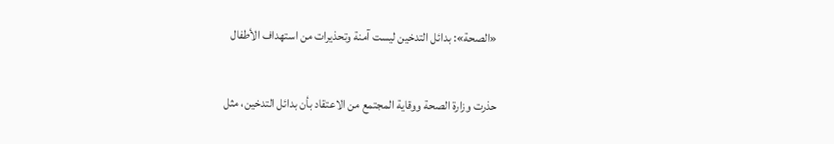«الصحة»: بدائل التدخين ليست آمنة وتحذيرات من استهداف الأطفال

حذرت وزارة الصحة ووقاية المجتمع من الاعتقاد بأن بدائل التدخين، مثل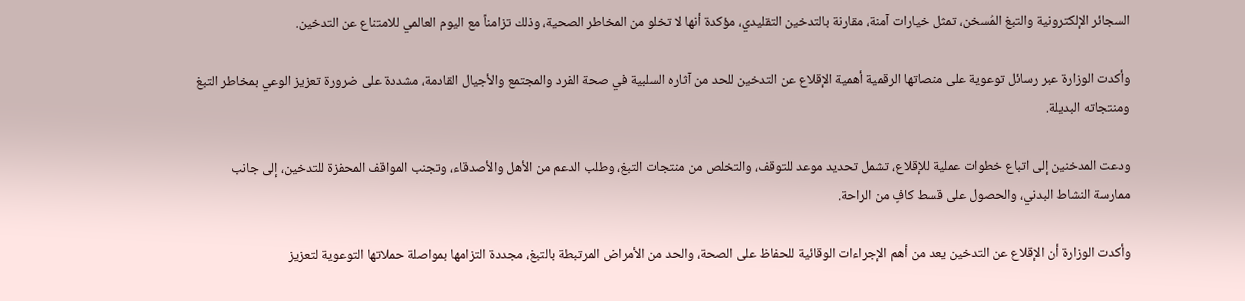السجائر الإلكترونية والتبغ المُسخن، تمثل خيارات آمنة، مقارنة بالتدخين التقليدي، مؤكدة أنها لا تخلو من المخاطر الصحية، وذلك تزامناً مع اليوم العالمي للامتناع عن التدخين.

وأكدت الوزارة عبر رسائل توعوية على منصاتها الرقمية أهمية الإقلاع عن التدخين للحد من آثاره السلبية في صحة الفرد والمجتمع والأجيال القادمة، مشددة على ضرورة تعزيز الوعي بمخاطر التبغ ومنتجاته البديلة.

ودعت المدخنين إلى اتباع خطوات عملية للإقلاع، تشمل تحديد موعد للتوقف، والتخلص من منتجات التبغ، وطلب الدعم من الأهل والأصدقاء، وتجنب المواقف المحفزة للتدخين، إلى جانب ممارسة النشاط البدني، والحصول على قسط كافٍ من الراحة.

وأكدت الوزارة أن الإقلاع عن التدخين يعد من أهم الإجراءات الوقائية للحفاظ على الصحة، والحد من الأمراض المرتبطة بالتبغ، مجددة التزامها بمواصلة حملاتها التوعوية لتعزيز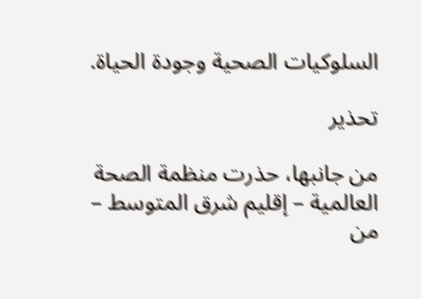السلوكيات الصحية وجودة الحياة.

تحذير

من جانبها، حذرت منظمة الصحة العالمية – إقليم شرق المتوسط – من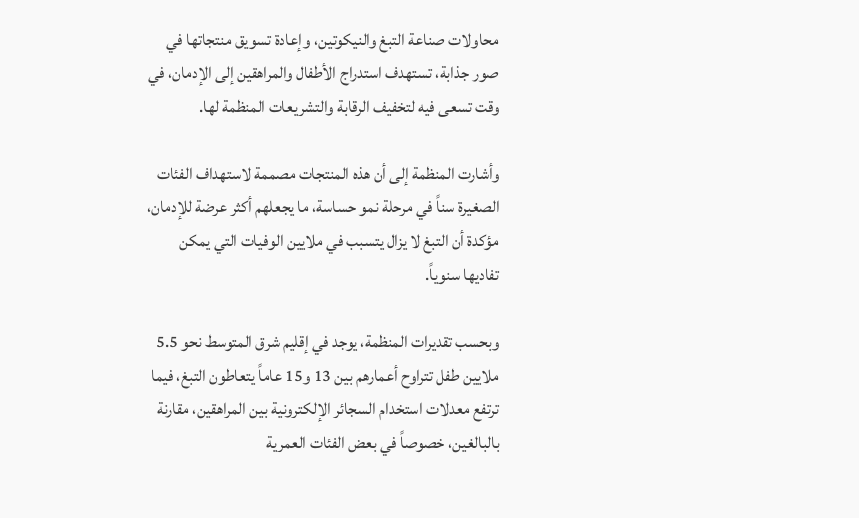محاولات صناعة التبغ والنيكوتين، وإعادة تسويق منتجاتها في صور جذابة، تستهدف استدراج الأطفال والمراهقين إلى الإدمان، في وقت تسعى فيه لتخفيف الرقابة والتشريعات المنظمة لها.

وأشارت المنظمة إلى أن هذه المنتجات مصممة لاستهداف الفئات الصغيرة سناً في مرحلة نمو حساسة، ما يجعلهم أكثر عرضة للإدمان، مؤكدة أن التبغ لا يزال يتسبب في ملايين الوفيات التي يمكن تفاديها سنوياً.

وبحسب تقديرات المنظمة، يوجد في إقليم شرق المتوسط نحو 5.5 ملايين طفل تتراوح أعمارهم بين 13 و15 عاماً يتعاطون التبغ، فيما ترتفع معدلات استخدام السجائر الإلكترونية بين المراهقين، مقارنة بالبالغين، خصوصاً في بعض الفئات العمرية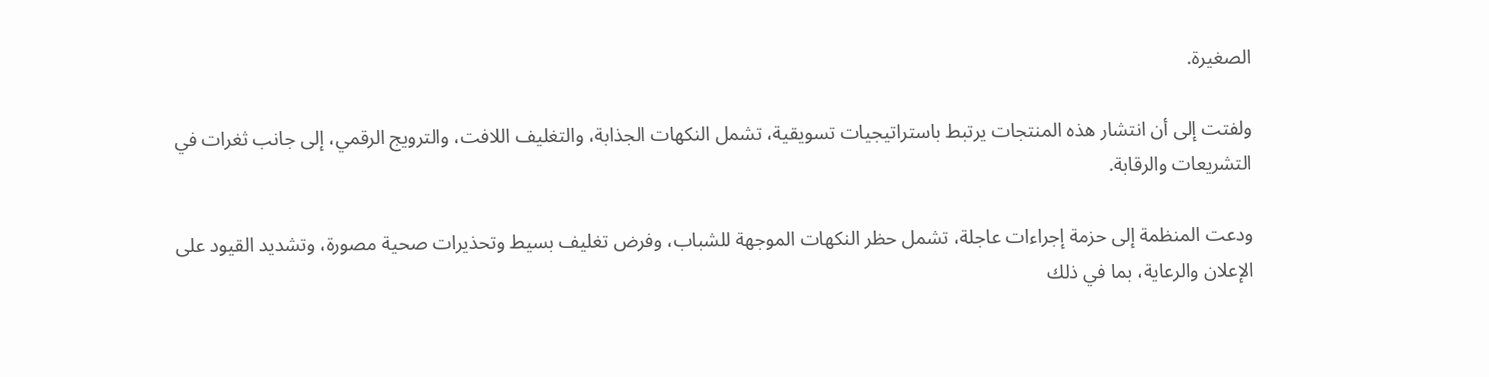الصغيرة.

ولفتت إلى أن انتشار هذه المنتجات يرتبط باستراتيجيات تسويقية، تشمل النكهات الجذابة، والتغليف اللافت، والترويج الرقمي، إلى جانب ثغرات في التشريعات والرقابة.

ودعت المنظمة إلى حزمة إجراءات عاجلة، تشمل حظر النكهات الموجهة للشباب، وفرض تغليف بسيط وتحذيرات صحية مصورة، وتشديد القيود على الإعلان والرعاية، بما في ذلك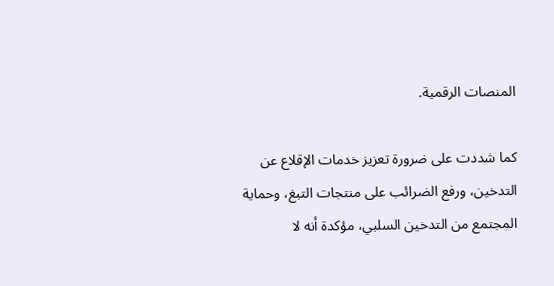المنصات الرقمية.

كما شددت على ضرورة تعزيز خدمات الإقلاع عن التدخين، ورفع الضرائب على منتجات التبغ، وحماية المجتمع من التدخين السلبي، مؤكدة أنه لا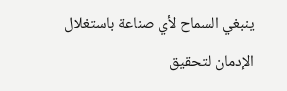ينبغي السماح لأي صناعة باستغلال الإدمان لتحقيق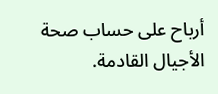أرباح على حساب صحة الأجيال القادمة.